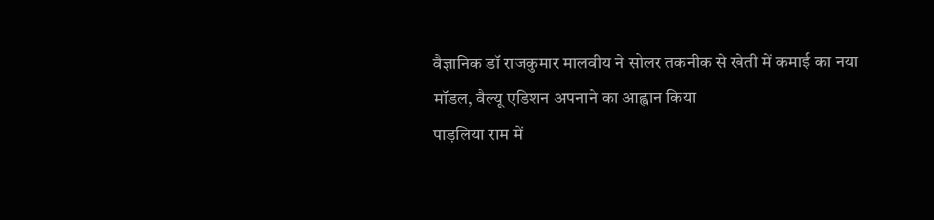वैज्ञानिक डॉ राजकुमार मालवीय ने सोलर तकनीक से खेती में कमाई का नया मॉडल, वैल्यू एडिशन अपनाने का आह्वान किया
पाड़लिया राम में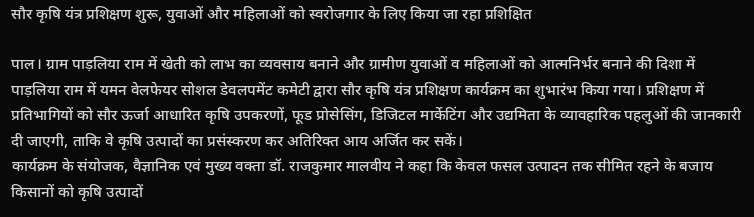सौर कृषि यंत्र प्रशिक्षण शुरू, युवाओं और महिलाओं को स्वरोजगार के लिए किया जा रहा प्रशिक्षित

पाल। ग्राम पाड़लिया राम में खेती को लाभ का व्यवसाय बनाने और ग्रामीण युवाओं व महिलाओं को आत्मनिर्भर बनाने की दिशा में पाड़लिया राम में यमन वेलफेयर सोशल डेवलपमेंट कमेटी द्वारा सौर कृषि यंत्र प्रशिक्षण कार्यक्रम का शुभारंभ किया गया। प्रशिक्षण में प्रतिभागियों को सौर ऊर्जा आधारित कृषि उपकरणों, फूड प्रोसेसिंग, डिजिटल मार्केटिंग और उद्यमिता के व्यावहारिक पहलुओं की जानकारी दी जाएगी, ताकि वे कृषि उत्पादों का प्रसंस्करण कर अतिरिक्त आय अर्जित कर सकें।
कार्यक्रम के संयोजक, वैज्ञानिक एवं मुख्य वक्ता डॉ. राजकुमार मालवीय ने कहा कि केवल फसल उत्पादन तक सीमित रहने के बजाय किसानों को कृषि उत्पादों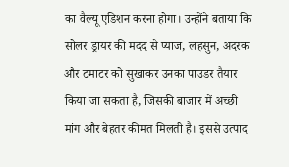का वैल्यू एडिशन करना होगा। उन्होंने बताया कि सोलर ड्रायर की मदद से प्याज, लहसुन, अदरक और टमाटर को सुखाकर उनका पाउडर तैयार किया जा सकता है, जिसकी बाजार में अच्छी मांग और बेहतर कीमत मिलती है। इससे उत्पाद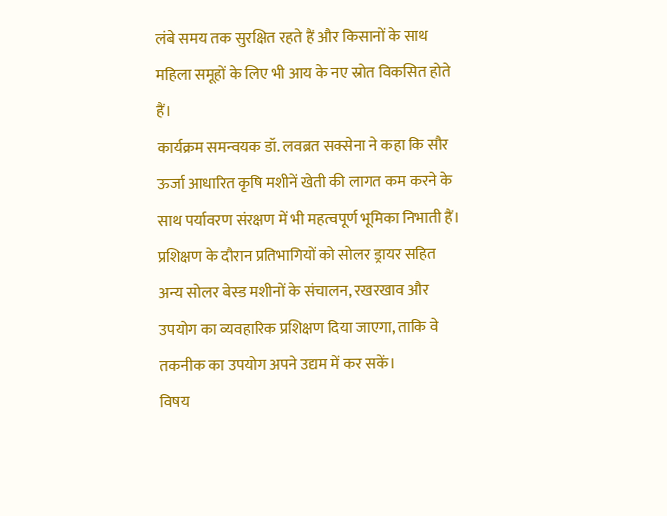लंबे समय तक सुरक्षित रहते हैं और किसानों के साथ महिला समूहों के लिए भी आय के नए स्रोत विकसित होते हैं।
कार्यक्रम समन्वयक डॉ. लवब्रत सक्सेना ने कहा कि सौर ऊर्जा आधारित कृषि मशीनें खेती की लागत कम करने के साथ पर्यावरण संरक्षण में भी महत्वपूर्ण भूमिका निभाती हैं। प्रशिक्षण के दौरान प्रतिभागियों को सोलर ड्रायर सहित अन्य सोलर बेस्ड मशीनों के संचालन, रखरखाव और उपयोग का व्यवहारिक प्रशिक्षण दिया जाएगा, ताकि वे तकनीक का उपयोग अपने उद्यम में कर सकें।
विषय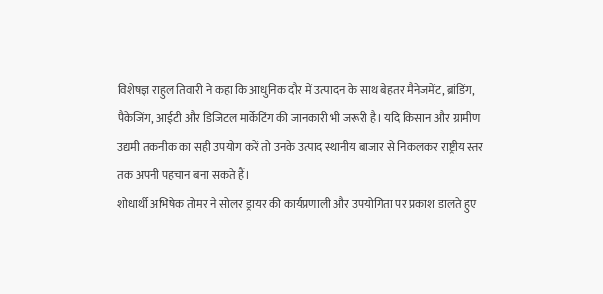विशेषज्ञ राहुल तिवारी ने कहा कि आधुनिक दौर में उत्पादन के साथ बेहतर मैनेजमेंट, ब्रांडिंग, पैकेजिंग, आईटी और डिजिटल मार्केटिंग की जानकारी भी जरूरी है। यदि किसान और ग्रामीण उद्यमी तकनीक का सही उपयोग करें तो उनके उत्पाद स्थानीय बाजार से निकलकर राष्ट्रीय स्तर तक अपनी पहचान बना सकते हैं।
शोधार्थी अभिषेक तोमर ने सोलर ड्रायर की कार्यप्रणाली और उपयोगिता पर प्रकाश डालते हुए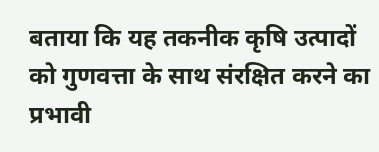बताया कि यह तकनीक कृषि उत्पादों को गुणवत्ता के साथ संरक्षित करने का प्रभावी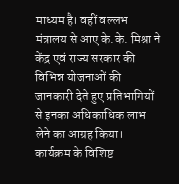माध्यम है। वहीं वल्लभ मंत्रालय से आए के.के. मिश्रा ने केंद्र एवं राज्य सरकार की विभिन्न योजनाओं की जानकारी देते हुए प्रतिभागियों से इनका अधिकाधिक लाभ लेने का आग्रह किया।
कार्यक्रम के विशिष्ट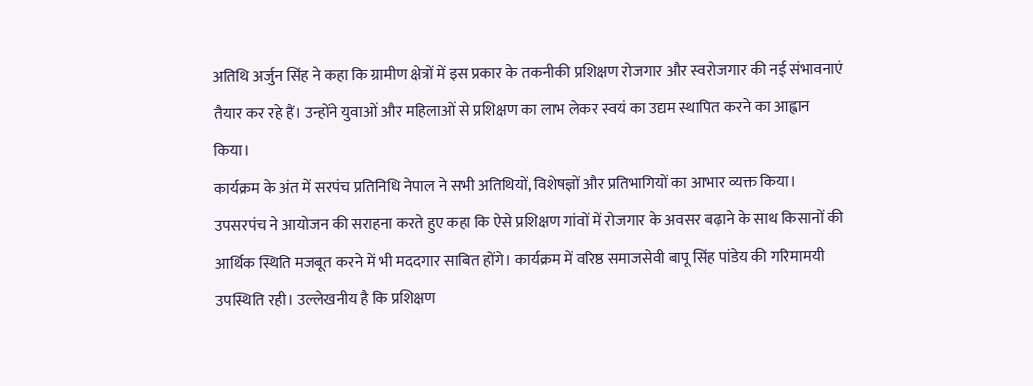अतिथि अर्जुन सिंह ने कहा कि ग्रामीण क्षेत्रों में इस प्रकार के तकनीकी प्रशिक्षण रोजगार और स्वरोजगार की नई संभावनाएं तैयार कर रहे हैं। उन्होंने युवाओं और महिलाओं से प्रशिक्षण का लाभ लेकर स्वयं का उद्यम स्थापित करने का आह्वान किया।
कार्यक्रम के अंत में सरपंच प्रतिनिधि नेपाल ने सभी अतिथियों, विशेषज्ञों और प्रतिभागियों का आभार व्यक्त किया। उपसरपंच ने आयोजन की सराहना करते हुए कहा कि ऐसे प्रशिक्षण गांवों में रोजगार के अवसर बढ़ाने के साथ किसानों की आर्थिक स्थिति मजबूत करने में भी मददगार साबित होंगे। कार्यक्रम में वरिष्ठ समाजसेवी बापू सिंह पांडेय की गरिमामयी उपस्थिति रही। उल्लेखनीय है कि प्रशिक्षण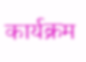कार्यक्रम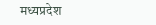मध्यप्रदेश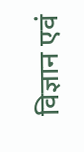विज्ञान एवं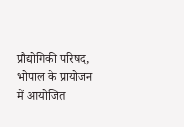प्रौद्योगिकी परिषद, भोपाल के प्रायोजन में आयोजित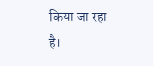किया जा रहा है।